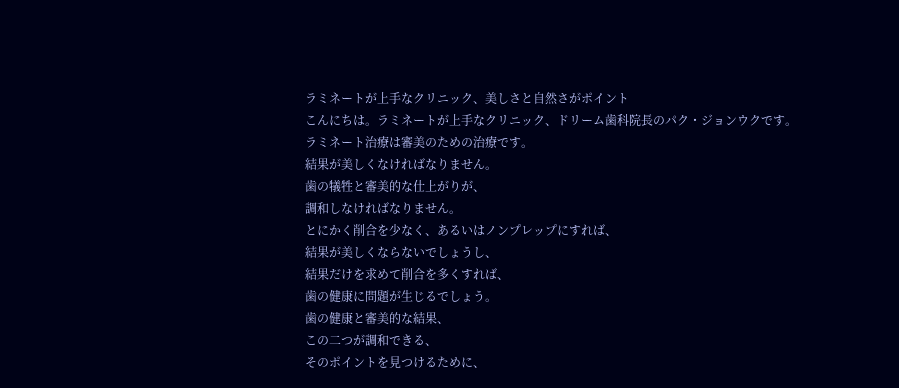ラミネートが上手なクリニック、美しさと自然さがポイント
こんにちは。ラミネートが上手なクリニック、ドリーム歯科院長のパク・ジョンウクです。
ラミネート治療は審美のための治療です。
結果が美しくなければなりません。
歯の犠牲と審美的な仕上がりが、
調和しなければなりません。
とにかく削合を少なく、あるいはノンプレップにすれば、
結果が美しくならないでしょうし、
結果だけを求めて削合を多くすれば、
歯の健康に問題が生じるでしょう。
歯の健康と審美的な結果、
この二つが調和できる、
そのポイントを見つけるために、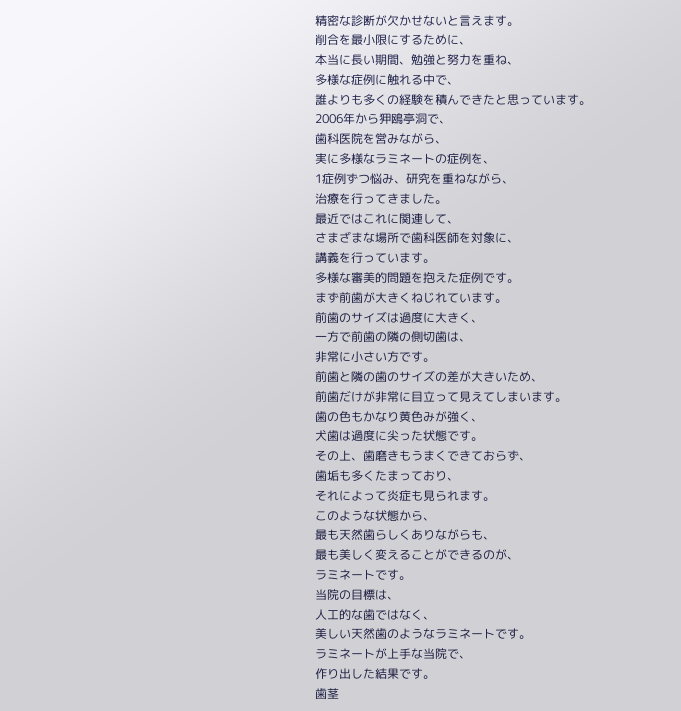精密な診断が欠かせないと言えます。
削合を最小限にするために、
本当に長い期間、勉強と努力を重ね、
多様な症例に触れる中で、
誰よりも多くの経験を積んできたと思っています。
2006年から狎鴎亭洞で、
歯科医院を営みながら、
実に多様なラミネートの症例を、
1症例ずつ悩み、研究を重ねながら、
治療を行ってきました。
最近ではこれに関連して、
さまざまな場所で歯科医師を対象に、
講義を行っています。
多様な審美的問題を抱えた症例です。
まず前歯が大きくねじれています。
前歯のサイズは過度に大きく、
一方で前歯の隣の側切歯は、
非常に小さい方です。
前歯と隣の歯のサイズの差が大きいため、
前歯だけが非常に目立って見えてしまいます。
歯の色もかなり黄色みが強く、
犬歯は過度に尖った状態です。
その上、歯磨きもうまくできておらず、
歯垢も多くたまっており、
それによって炎症も見られます。
このような状態から、
最も天然歯らしくありながらも、
最も美しく変えることができるのが、
ラミネートです。
当院の目標は、
人工的な歯ではなく、
美しい天然歯のようなラミネートです。
ラミネートが上手な当院で、
作り出した結果です。
歯茎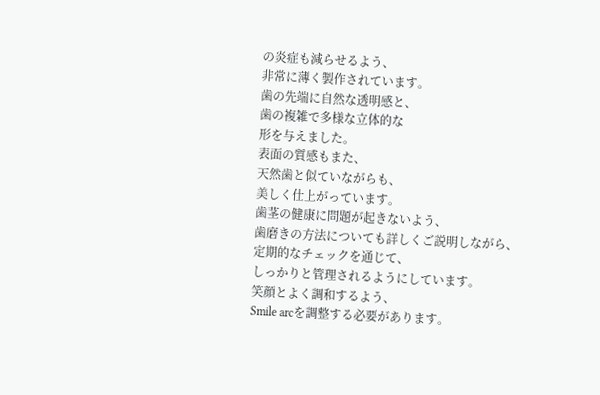の炎症も減らせるよう、
非常に薄く製作されています。
歯の先端に自然な透明感と、
歯の複雑で多様な立体的な
形を与えました。
表面の質感もまた、
天然歯と似ていながらも、
美しく仕上がっています。
歯茎の健康に問題が起きないよう、
歯磨きの方法についても詳しくご説明しながら、
定期的なチェックを通じて、
しっかりと管理されるようにしています。
笑顔とよく調和するよう、
Smile arcを調整する必要があります。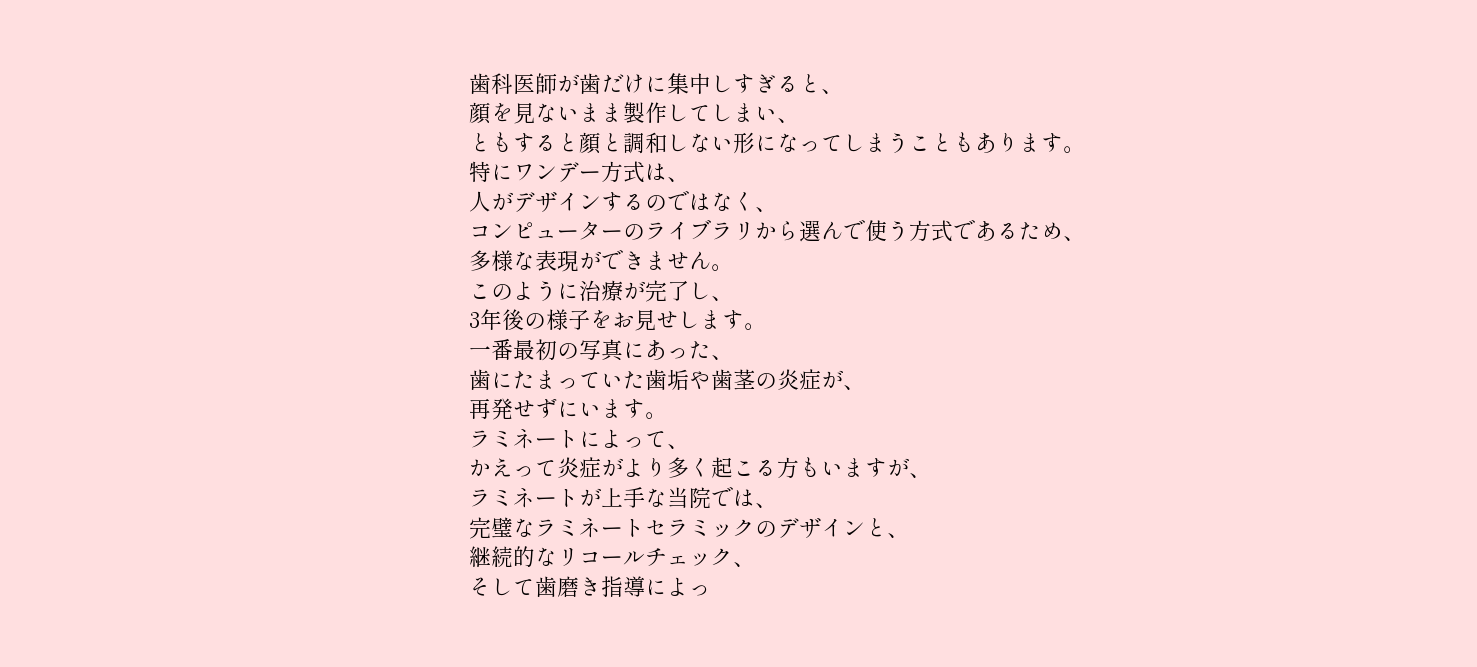歯科医師が歯だけに集中しすぎると、
顔を見ないまま製作してしまい、
ともすると顔と調和しない形になってしまうこともあります。
特にワンデー方式は、
人がデザインするのではなく、
コンピューターのライブラリから選んで使う方式であるため、
多様な表現ができません。
このように治療が完了し、
3年後の様子をお見せします。
一番最初の写真にあった、
歯にたまっていた歯垢や歯茎の炎症が、
再発せずにいます。
ラミネートによって、
かえって炎症がより多く起こる方もいますが、
ラミネートが上手な当院では、
完璧なラミネートセラミックのデザインと、
継続的なリコールチェック、
そして歯磨き指導によっ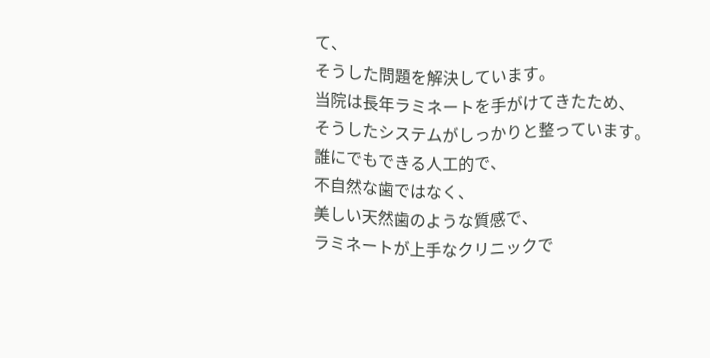て、
そうした問題を解決しています。
当院は長年ラミネートを手がけてきたため、
そうしたシステムがしっかりと整っています。
誰にでもできる人工的で、
不自然な歯ではなく、
美しい天然歯のような質感で、
ラミネートが上手なクリニックで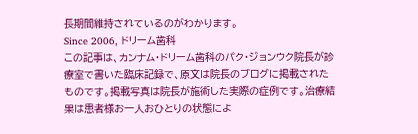長期間維持されているのがわかります。
Since 2006, ドリーム歯科
この記事は、カンナム・ドリーム歯科のパク・ジョンウク院長が診療室で書いた臨床記録で、原文は院長のブログに掲載されたものです。掲載写真は院長が施術した実際の症例です。治療結果は患者様お一人おひとりの状態によ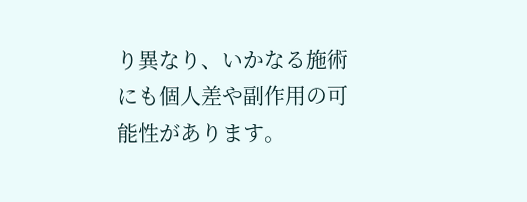り異なり、いかなる施術にも個人差や副作用の可能性があります。